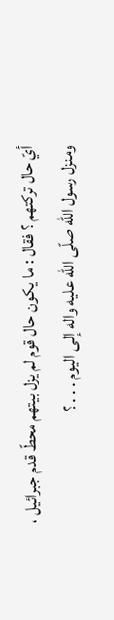أيّ حال تركتهم ؟ فقال : ما يكون حال قوم لم يزل بيتهم محطّ قدم جبرائيل ، ومنزل رسول اللّه صلّى اللّه عليه واله إلى اليوم . . . ؟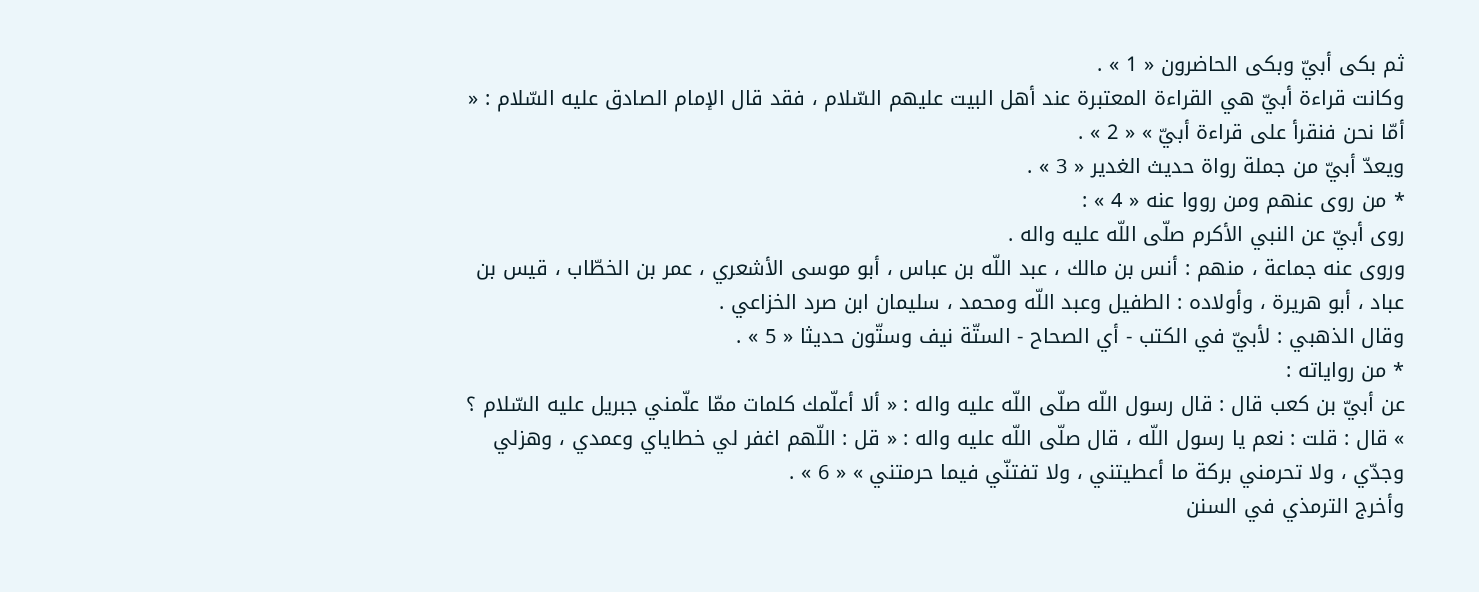ثم بكى أبيّ وبكى الحاضرون « 1 » .
وكانت قراءة أبيّ هي القراءة المعتبرة عند أهل البيت عليهم السّلام ، فقد قال الإمام الصادق عليه السّلام : « أمّا نحن فنقرأ على قراءة أبيّ » « 2 » .
ويعدّ أبيّ من جملة رواة حديث الغدير « 3 » .
* من روى عنهم ومن رووا عنه « 4 » :
روى أبيّ عن النبي الأكرم صلّى اللّه عليه واله .
وروى عنه جماعة ، منهم : أنس بن مالك ، عبد اللّه بن عباس ، أبو موسى الأشعري ، عمر بن الخطّاب ، قيس بن عباد ، أبو هريرة ، وأولاده : الطفيل وعبد اللّه ومحمد ، سليمان ابن صرد الخزاعي .
وقال الذهبي : لأبيّ في الكتب - أي الصحاح - الستّة نيف وستّون حديثا « 5 » .
* من رواياته :
عن أبيّ بن كعب قال : قال رسول اللّه صلّى اللّه عليه واله : « ألا أعلّمك كلمات ممّا علّمني جبريل عليه السّلام ؟ » قال : قلت : نعم يا رسول اللّه ، قال صلّى اللّه عليه واله : « قل : اللّهم اغفر لي خطاياي وعمدي ، وهزلي وجدّي ، ولا تحرمني بركة ما أعطيتني ، ولا تفتنّي فيما حرمتني » « 6 » .
وأخرج الترمذي في السنن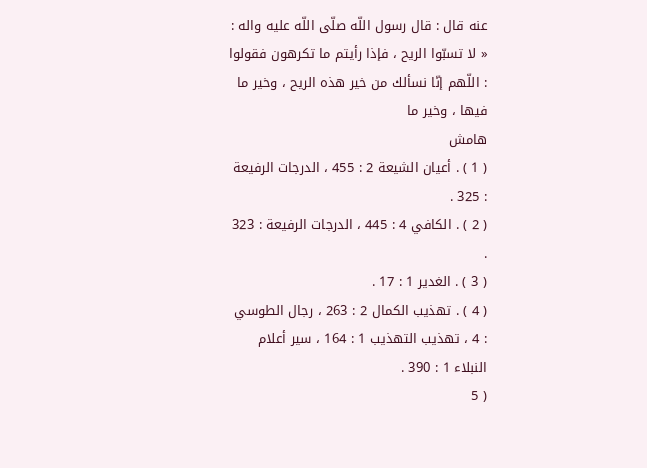عنه قال : قال رسول اللّه صلّى اللّه عليه واله : « لا تسبّوا الريح ، فإذا رأيتم ما تكرهون فقولوا : اللّهم إنّا نسألك من خير هذه الريح ، وخير ما فيها ، وخير ما
هامش
( 1 ) . أعيان الشيعة 2 : 455 ، الدرجات الرفيعة : 325 .
( 2 ) . الكافي 4 : 445 ، الدرجات الرفيعة : 323 .
( 3 ) . الغدير 1 : 17 .
( 4 ) . تهذيب الكمال 2 : 263 ، رجال الطوسي : 4 ، تهذيب التهذيب 1 : 164 ، سير أعلام النبلاء 1 : 390 .
( 5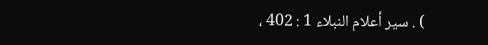) . سير أعلام النبلاء 1 : 402 ،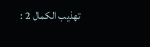تهذيب الكمال 2 :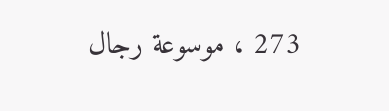273 ، موسوعة رجال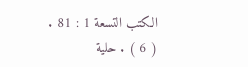الكتب التسعة 1 : 81 .
( 6 ) . حلية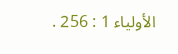الأولياء 1 : 256 .